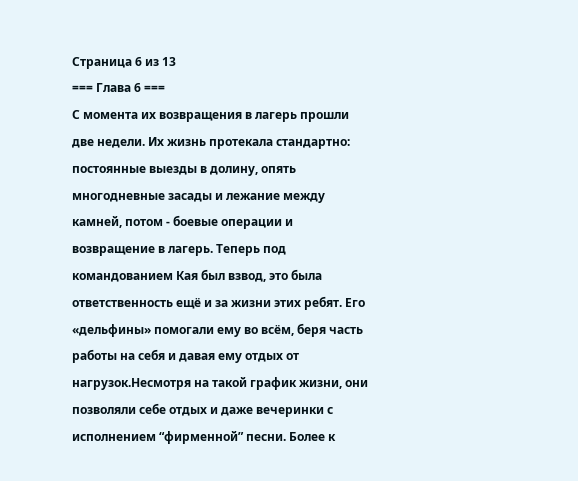Страница 6 из 13
=== Глава 6 ===
С момента их возвращения в лагерь прошли две недели. Их жизнь протекала стандартно: постоянные выезды в долину, опять многодневные засады и лежание между камней, потом - боевые операции и возвращение в лагерь. Теперь под командованием Кая был взвод, это была ответственность ещё и за жизни этих ребят. Его «дельфины» помогали ему во всём, беря часть работы на себя и давая ему отдых от нагрузок.Несмотря на такой график жизни, они позволяли себе отдых и даже вечеринки с исполнением “фирменной” песни. Более к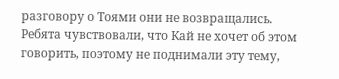разговору о Тоями они не возвращались. Ребята чувствовали, что Кай не хочет об этом говорить, поэтому не поднимали эту тему,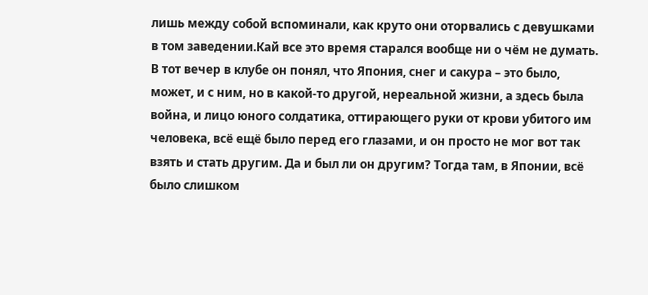лишь между собой вспоминали, как круто они оторвались с девушками в том заведении.Кай все это время старался вообще ни о чём не думать. В тот вечер в клубе он понял, что Япония, снег и сакура – это было, может, и с ним, но в какой-то другой, нереальной жизни, а здесь была война, и лицо юного солдатика, оттирающего руки от крови убитого им человека, всё ещё было перед его глазами, и он просто не мог вот так взять и стать другим. Да и был ли он другим? Тогда там, в Японии, всё было слишком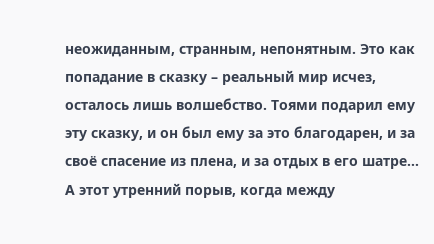неожиданным, странным, непонятным. Это как попадание в сказку – реальный мир исчез, осталось лишь волшебство. Тоями подарил ему эту сказку, и он был ему за это благодарен, и за своё спасение из плена, и за отдых в его шатре… А этот утренний порыв, когда между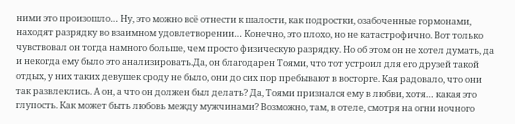ними это произошло… Ну, это можно всё отнести к шалости, как подростки, озабоченные гормонами, находят разрядку во взаимном удовлетворении… Конечно, это плохо, но не катастрофично. Вот только чувствовал он тогда намного больше, чем просто физическую разрядку. Но об этом он не хотел думать, да и некогда ему было это анализировать.Да, он благодарен Тоями, что тот устроил для его друзей такой отдых, у них таких девушек сроду не было, они до сих пор пребывают в восторге. Кая радовало, что они так развлеклись. А он, а что он должен был делать? Да, Тоями признался ему в любви, хотя… какая это глупость. Как может быть любовь между мужчинами? Возможно, там, в отеле, смотря на огни ночного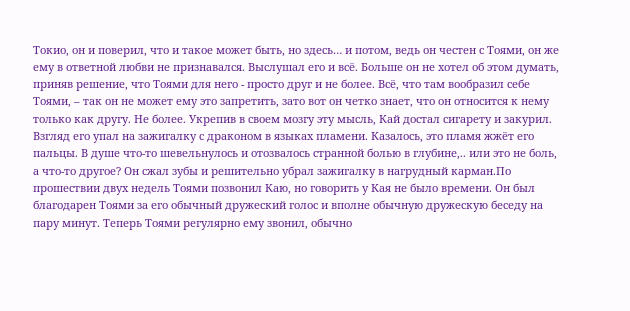Токио, он и поверил, что и такое может быть, но здесь… и потом, ведь он честен с Тоями, он же ему в ответной любви не признавался. Выслушал его и всё. Больше он не хотел об этом думать, приняв решение, что Тоями для него - просто друг и не более. Всё, что там вообразил себе Тоями, – так он не может ему это запретить, зато вот он четко знает, что он относится к нему только как другу. Не более. Укрепив в своем мозгу эту мысль, Кай достал сигарету и закурил. Взгляд его упал на зажигалку с драконом в языках пламени. Казалось, это пламя жжёт его пальцы. В душе что-то шевельнулось и отозвалось странной болью в глубине,.. или это не боль, а что-то другое? Он сжал зубы и решительно убрал зажигалку в нагрудный карман.По прошествии двух недель Тоями позвонил Каю, но говорить у Кая не было времени. Он был благодарен Тоями за его обычный дружеский голос и вполне обычную дружескую беседу на пару минут. Теперь Тоями регулярно ему звонил, обычно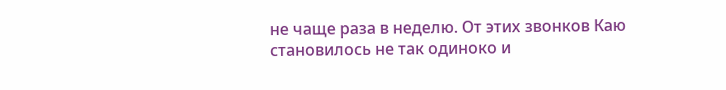не чаще раза в неделю. От этих звонков Каю становилось не так одиноко и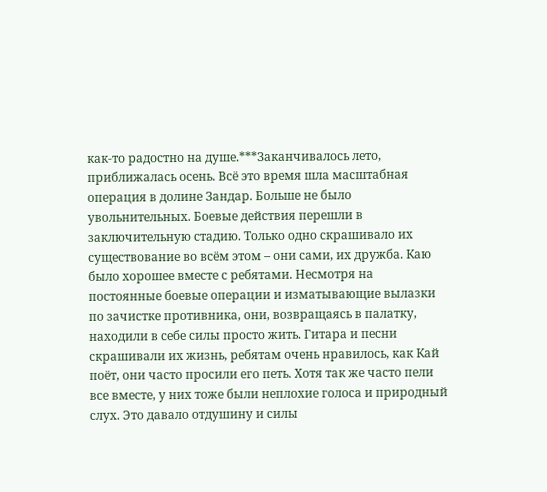как-то радостно на душе.***Заканчивалось лето, приближалась осень. Всё это время шла масштабная операция в долине Зандар. Больше не было увольнительных. Боевые действия перешли в заключительную стадию. Только одно скрашивало их существование во всём этом – они сами, их дружба. Каю было хорошее вместе с ребятами. Несмотря на постоянные боевые операции и изматывающие вылазки по зачистке противника, они, возвращаясь в палатку, находили в себе силы просто жить. Гитара и песни скрашивали их жизнь, ребятам очень нравилось, как Кай поёт, они часто просили его петь. Хотя так же часто пели все вместе, у них тоже были неплохие голоса и природный слух. Это давало отдушину и силы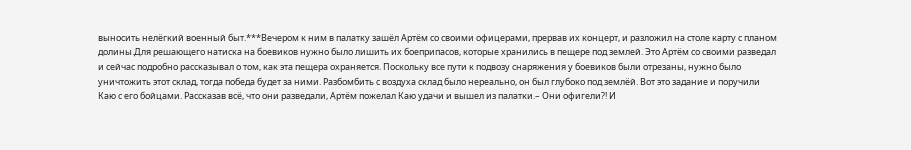выносить нелёгкий военный быт.***Вечером к ним в палатку зашёл Артём со своими офицерами, прервав их концерт, и разложил на столе карту с планом долины.Для решающего натиска на боевиков нужно было лишить их боеприпасов, которые хранились в пещере под землей. Это Артём со своими разведал и сейчас подробно рассказывал о том, как эта пещера охраняется. Поскольку все пути к подвозу снаряжения у боевиков были отрезаны, нужно было уничтожить этот склад, тогда победа будет за ними. Разбомбить с воздуха склад было нереально, он был глубоко под землёй. Вот это задание и поручили Каю с его бойцами. Рассказав всё, что они разведали, Артём пожелал Каю удачи и вышел из палатки.– Они офигели?! И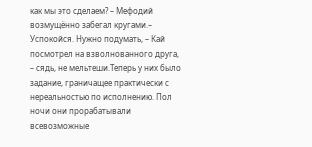как мы это сделаем? – Мефодий возмущённо забегал кругами.– Успокойся. Нужно подумать, – Кай посмотрел на взволнованного друга, – сядь, не мельтеши.Теперь у них было задание, граничащее практически с нереальностью по исполнению. Пол ночи они прорабатывали всевозможные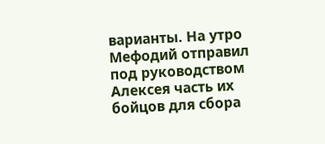варианты. На утро Мефодий отправил под руководством Алексея часть их бойцов для сбора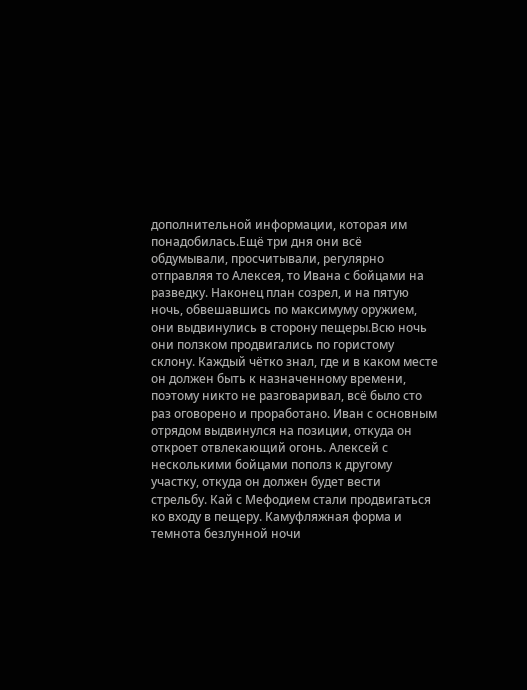дополнительной информации, которая им понадобилась.Ещё три дня они всё обдумывали, просчитывали, регулярно отправляя то Алексея, то Ивана с бойцами на разведку. Наконец план созрел, и на пятую ночь, обвешавшись по максимуму оружием, они выдвинулись в сторону пещеры.Всю ночь они ползком продвигались по гористому склону. Каждый чётко знал, где и в каком месте он должен быть к назначенному времени, поэтому никто не разговаривал, всё было сто раз оговорено и проработано. Иван с основным отрядом выдвинулся на позиции, откуда он откроет отвлекающий огонь. Алексей с несколькими бойцами пополз к другому участку, откуда он должен будет вести стрельбу. Кай с Мефодием стали продвигаться ко входу в пещеру. Камуфляжная форма и темнота безлунной ночи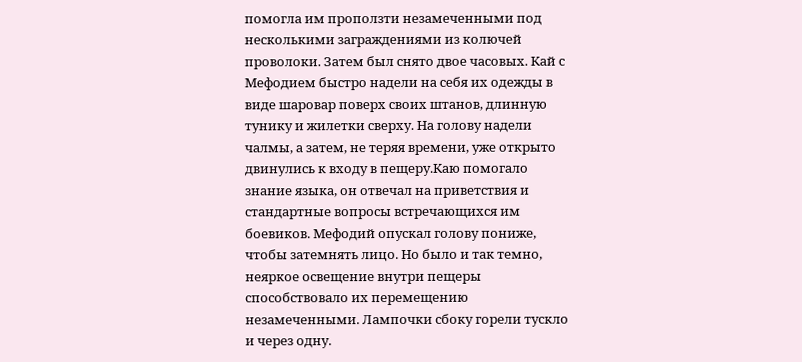помогла им проползти незамеченными под несколькими заграждениями из колючей проволоки. Затем был снято двое часовых. Кай с Мефодием быстро надели на себя их одежды в виде шаровар поверх своих штанов, длинную тунику и жилетки сверху. На голову надели чалмы, а затем, не теряя времени, уже открыто двинулись к входу в пещеру.Каю помогало знание языка, он отвечал на приветствия и стандартные вопросы встречающихся им боевиков. Мефодий опускал голову пониже, чтобы затемнять лицо. Но было и так темно, неяркое освещение внутри пещеры способствовало их перемещению незамеченными. Лампочки сбоку горели тускло и через одну.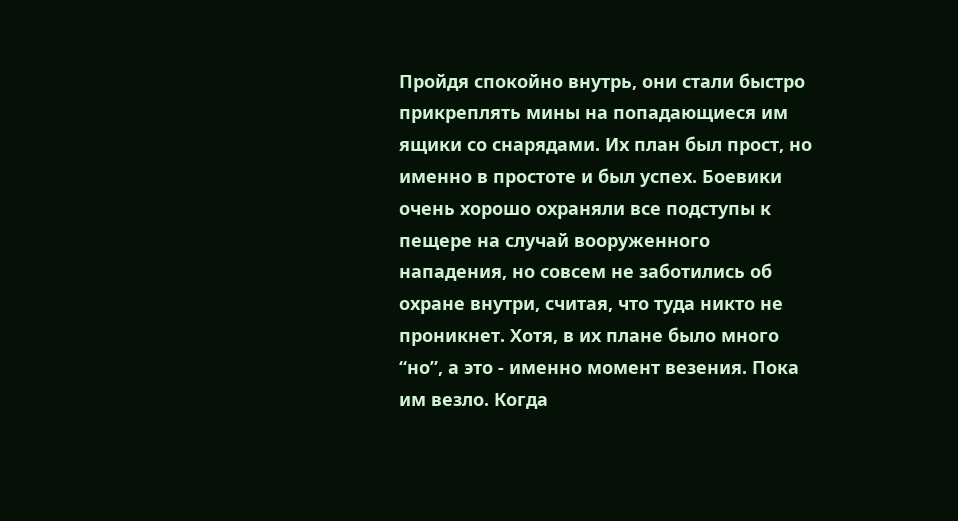Пройдя спокойно внутрь, они стали быстро прикреплять мины на попадающиеся им ящики со снарядами. Их план был прост, но именно в простоте и был успех. Боевики очень хорошо охраняли все подступы к пещере на случай вооруженного нападения, но совсем не заботились об охране внутри, считая, что туда никто не проникнет. Хотя, в их плане было много “но”, а это - именно момент везения. Пока им везло. Когда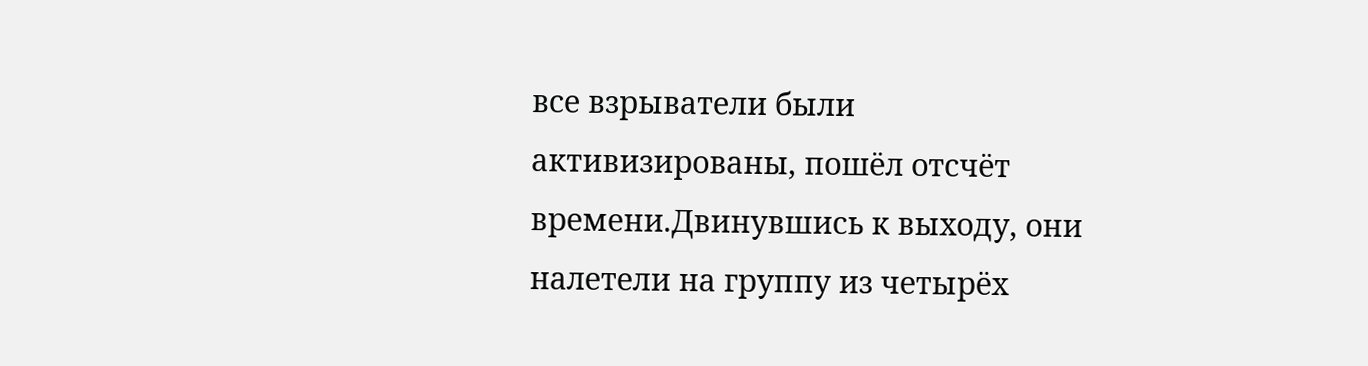все взрыватели были активизированы, пошёл отсчёт времени.Двинувшись к выходу, они налетели на группу из четырёх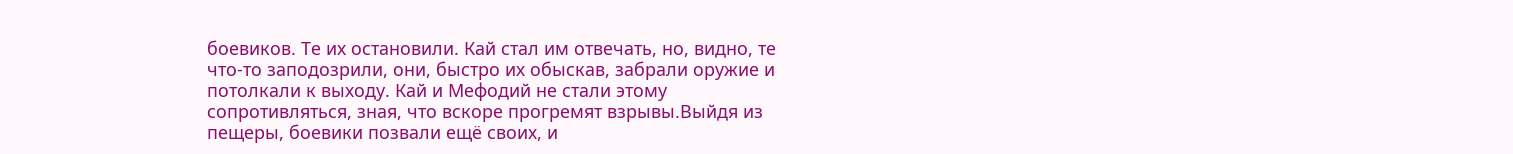боевиков. Те их остановили. Кай стал им отвечать, но, видно, те что-то заподозрили, они, быстро их обыскав, забрали оружие и потолкали к выходу. Кай и Мефодий не стали этому сопротивляться, зная, что вскоре прогремят взрывы.Выйдя из пещеры, боевики позвали ещё своих, и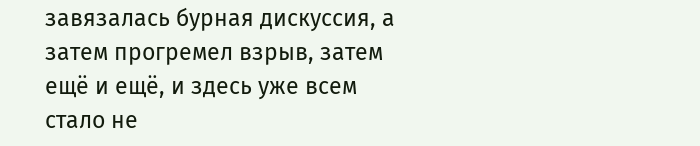завязалась бурная дискуссия, а затем прогремел взрыв, затем ещё и ещё, и здесь уже всем стало не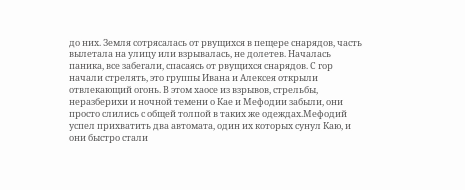до них. Земля сотрясалась от рвущихся в пещере снарядов, часть вылетала на улицу или взрывалась, не долетев. Началась паника, все забегали, спасаясь от рвущихся снарядов. С гор начали стрелять, это группы Ивана и Алексея открыли отвлекающий огонь. В этом хаосе из взрывов, стрельбы, неразберихи и ночной темени о Кае и Мефодии забыли, они просто слились с общей толпой в таких же одеждах.Мефодий успел прихватить два автомата, один их которых сунул Каю, и они быстро стали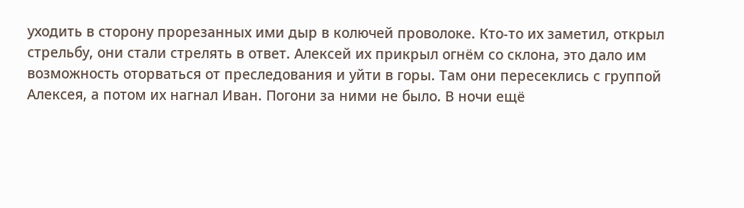уходить в сторону прорезанных ими дыр в колючей проволоке. Кто-то их заметил, открыл стрельбу, они стали стрелять в ответ. Алексей их прикрыл огнём со склона, это дало им возможность оторваться от преследования и уйти в горы. Там они пересеклись с группой Алексея, а потом их нагнал Иван. Погони за ними не было. В ночи ещё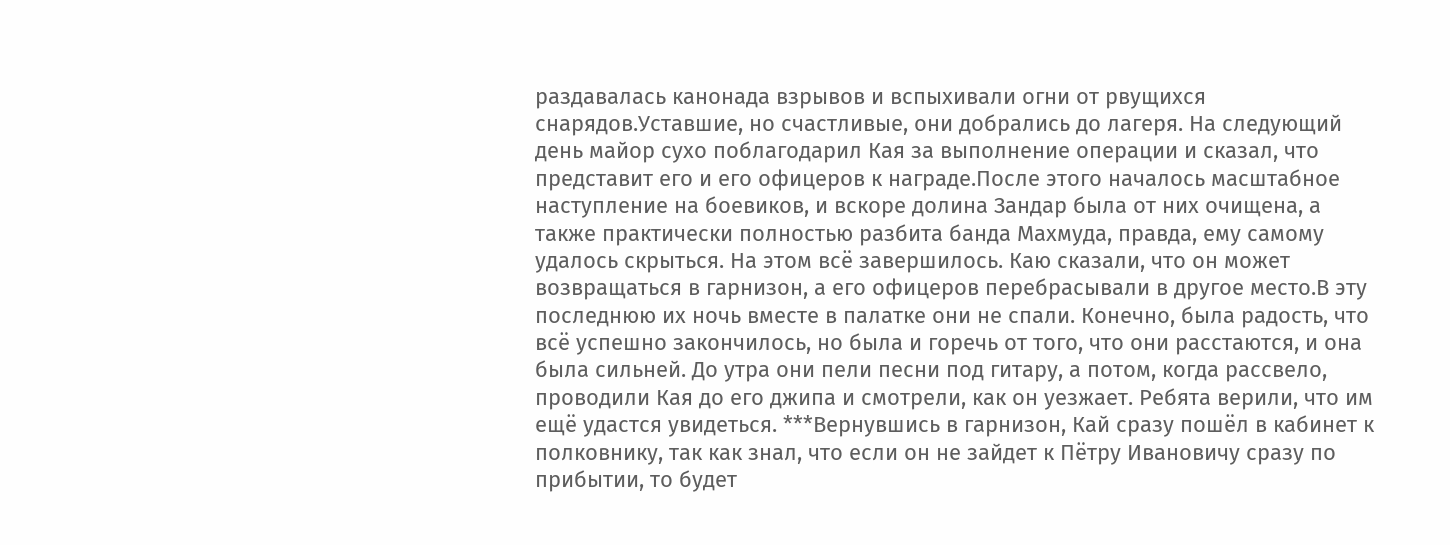раздавалась канонада взрывов и вспыхивали огни от рвущихся снарядов.Уставшие, но счастливые, они добрались до лагеря. На следующий день майор сухо поблагодарил Кая за выполнение операции и сказал, что представит его и его офицеров к награде.После этого началось масштабное наступление на боевиков, и вскоре долина Зандар была от них очищена, а также практически полностью разбита банда Махмуда, правда, ему самому удалось скрыться. На этом всё завершилось. Каю сказали, что он может возвращаться в гарнизон, а его офицеров перебрасывали в другое место.В эту последнюю их ночь вместе в палатке они не спали. Конечно, была радость, что всё успешно закончилось, но была и горечь от того, что они расстаются, и она была сильней. До утра они пели песни под гитару, а потом, когда рассвело, проводили Кая до его джипа и смотрели, как он уезжает. Ребята верили, что им ещё удастся увидеться. ***Вернувшись в гарнизон, Кай сразу пошёл в кабинет к полковнику, так как знал, что если он не зайдет к Пётру Ивановичу сразу по прибытии, то будет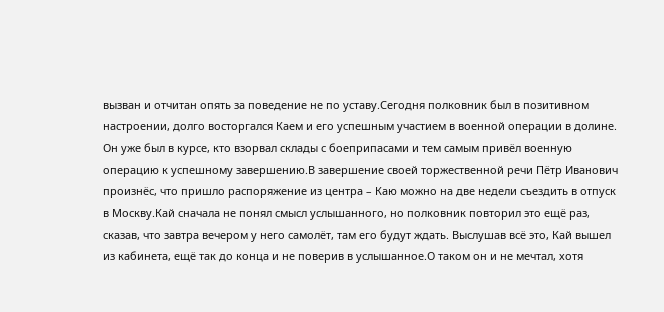вызван и отчитан опять за поведение не по уставу.Сегодня полковник был в позитивном настроении, долго восторгался Каем и его успешным участием в военной операции в долине. Он уже был в курсе, кто взорвал склады с боеприпасами и тем самым привёл военную операцию к успешному завершению.В завершение своей торжественной речи Пётр Иванович произнёс, что пришло распоряжение из центра – Каю можно на две недели съездить в отпуск в Москву.Кай сначала не понял смысл услышанного, но полковник повторил это ещё раз, сказав, что завтра вечером у него самолёт, там его будут ждать. Выслушав всё это, Кай вышел из кабинета, ещё так до конца и не поверив в услышанное.О таком он и не мечтал, хотя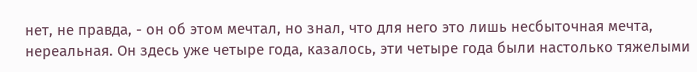нет, не правда, - он об этом мечтал, но знал, что для него это лишь несбыточная мечта, нереальная. Он здесь уже четыре года, казалось, эти четыре года были настолько тяжелыми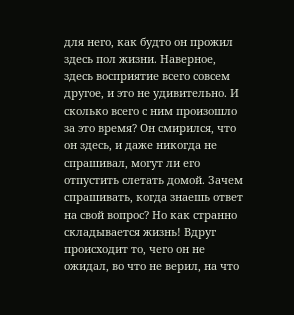для него, как будто он прожил здесь пол жизни. Наверное, здесь восприятие всего совсем другое, и это не удивительно. И сколько всего с ним произошло за это время? Он смирился, что он здесь, и даже никогда не спрашивал, могут ли его отпустить слетать домой. Зачем спрашивать, когда знаешь ответ на свой вопрос? Но как странно складывается жизнь! Вдруг происходит то, чего он не ожидал, во что не верил, на что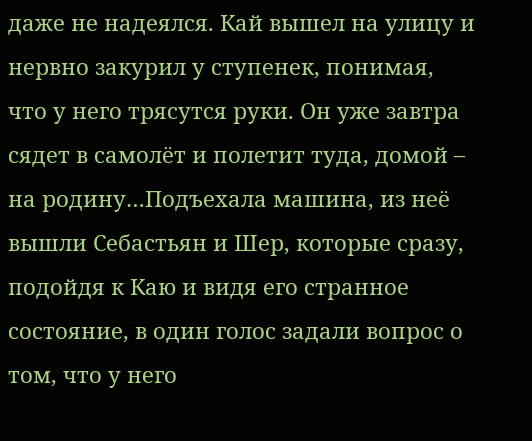даже не надеялся. Кай вышел на улицу и нервно закурил у ступенек, понимая, что у него трясутся руки. Он уже завтра сядет в самолёт и полетит туда, домой – на родину…Подъехала машина, из неё вышли Себастьян и Шер, которые сразу, подойдя к Каю и видя его странное состояние, в один голос задали вопрос о том, что у него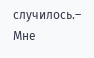случилось.– Мне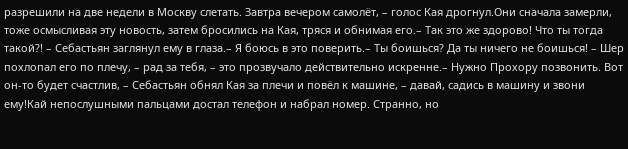разрешили на две недели в Москву слетать. Завтра вечером самолёт, – голос Кая дрогнул.Они сначала замерли, тоже осмысливая эту новость, затем бросились на Кая, тряся и обнимая его.– Так это же здорово! Что ты тогда такой?! – Себастьян заглянул ему в глаза.– Я боюсь в это поверить.– Ты боишься? Да ты ничего не боишься! – Шер похлопал его по плечу, – рад за тебя, – это прозвучало действительно искренне.– Нужно Прохору позвонить. Вот он-то будет счастлив, – Себастьян обнял Кая за плечи и повёл к машине, – давай, садись в машину и звони ему!Кай непослушными пальцами достал телефон и набрал номер. Странно, но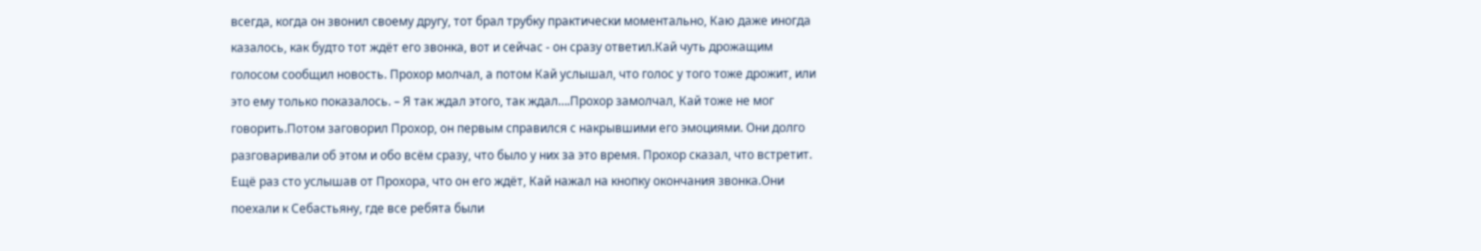всегда, когда он звонил своему другу, тот брал трубку практически моментально, Каю даже иногда казалось, как будто тот ждёт его звонка, вот и сейчас - он сразу ответил.Кай чуть дрожащим голосом сообщил новость. Прохор молчал, а потом Кай услышал, что голос у того тоже дрожит, или это ему только показалось. – Я так ждал этого, так ждал….Прохор замолчал, Кай тоже не мог говорить.Потом заговорил Прохор, он первым справился с накрывшими его эмоциями. Они долго разговаривали об этом и обо всём сразу, что было у них за это время. Прохор сказал, что встретит. Ещё раз сто услышав от Прохора, что он его ждёт, Кай нажал на кнопку окончания звонка.Они поехали к Себастьяну, где все ребята были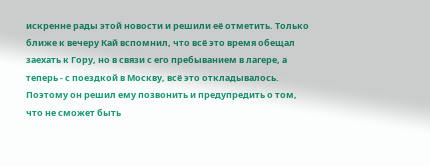искренне рады этой новости и решили её отметить. Только ближе к вечеру Кай вспомнил, что всё это время обещал заехать к Гору, но в связи с его пребыванием в лагере, а теперь - с поездкой в Москву, всё это откладывалось. Поэтому он решил ему позвонить и предупредить о том, что не сможет быть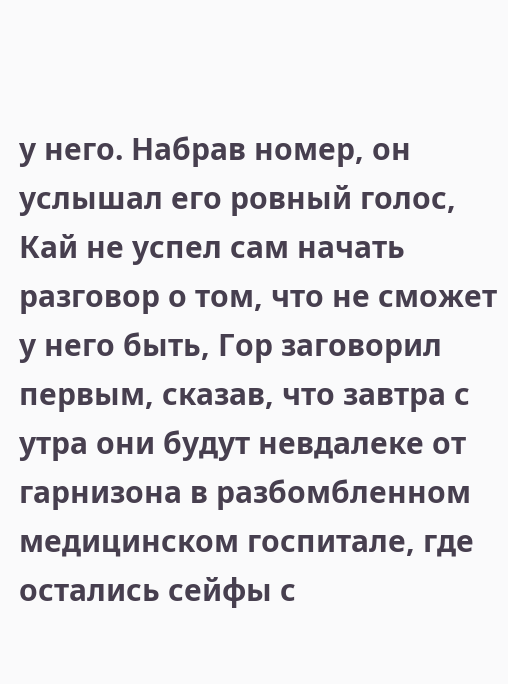у него. Набрав номер, он услышал его ровный голос, Кай не успел сам начать разговор о том, что не сможет у него быть, Гор заговорил первым, сказав, что завтра с утра они будут невдалеке от гарнизона в разбомбленном медицинском госпитале, где остались сейфы с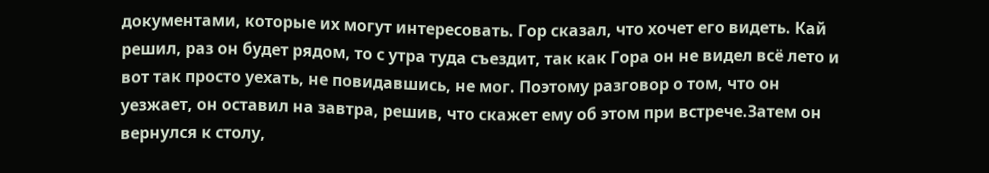документами, которые их могут интересовать. Гор сказал, что хочет его видеть. Кай решил, раз он будет рядом, то с утра туда съездит, так как Гора он не видел всё лето и вот так просто уехать, не повидавшись, не мог. Поэтому разговор о том, что он уезжает, он оставил на завтра, решив, что скажет ему об этом при встрече.Затем он вернулся к столу,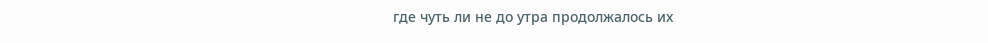где чуть ли не до утра продолжалось их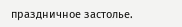праздничное застолье.